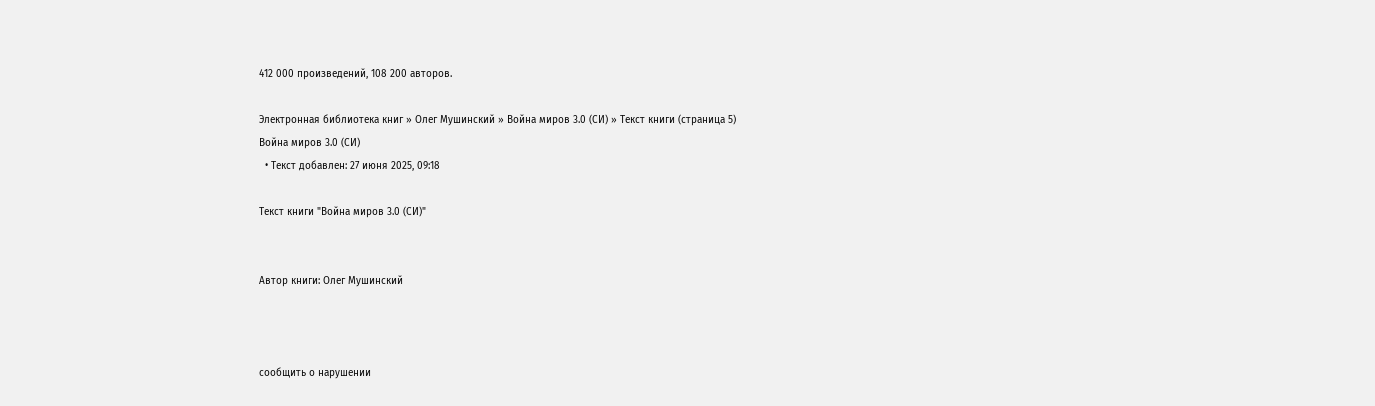412 000 произведений, 108 200 авторов.

Электронная библиотека книг » Олег Мушинский » Война миров 3.0 (СИ) » Текст книги (страница 5)
Война миров 3.0 (СИ)
  • Текст добавлен: 27 июня 2025, 09:18

Текст книги "Война миров 3.0 (СИ)"


Автор книги: Олег Мушинский



сообщить о нарушении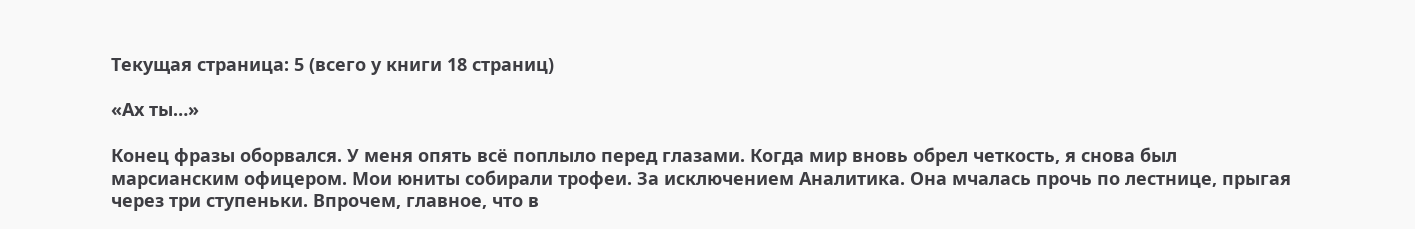Текущая страница: 5 (всего у книги 18 страниц)

«Ах ты…»

Конец фразы оборвался. У меня опять всё поплыло перед глазами. Когда мир вновь обрел четкость, я снова был марсианским офицером. Мои юниты собирали трофеи. За исключением Аналитика. Она мчалась прочь по лестнице, прыгая через три ступеньки. Впрочем, главное, что в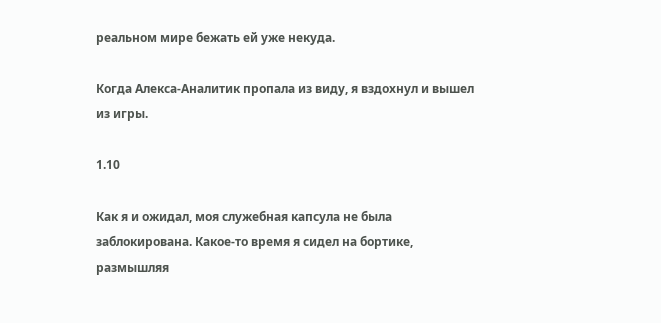реальном мире бежать ей уже некуда.

Когда Алекса-Аналитик пропала из виду, я вздохнул и вышел из игры.

1.10

Как я и ожидал, моя служебная капсула не была заблокирована. Какое-то время я сидел на бортике, размышляя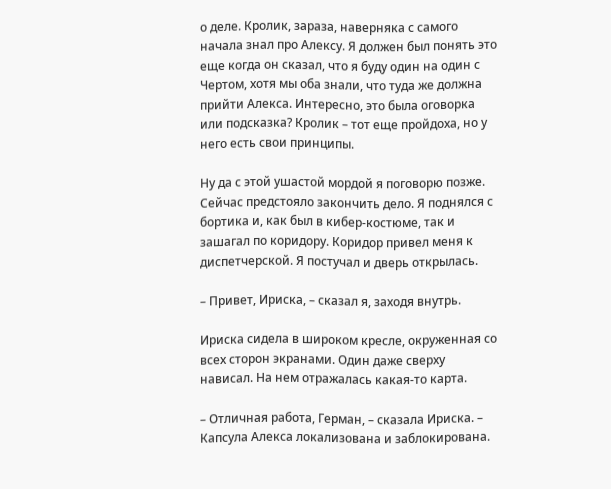о деле. Кролик, зараза, наверняка с самого начала знал про Алексу. Я должен был понять это еще когда он сказал, что я буду один на один с Чертом, хотя мы оба знали, что туда же должна прийти Алекса. Интересно, это была оговорка или подсказка? Кролик – тот еще пройдоха, но у него есть свои принципы.

Ну да с этой ушастой мордой я поговорю позже. Сейчас предстояло закончить дело. Я поднялся с бортика и, как был в кибер-костюме, так и зашагал по коридору. Коридор привел меня к диспетчерской. Я постучал и дверь открылась.

– Привет, Ириска, – сказал я, заходя внутрь.

Ириска сидела в широком кресле, окруженная со всех сторон экранами. Один даже сверху нависал. На нем отражалась какая-то карта.

– Отличная работа, Герман, – сказала Ириска. – Капсула Алекса локализована и заблокирована.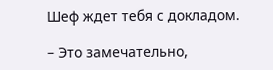Шеф ждет тебя с докладом.

– Это замечательно,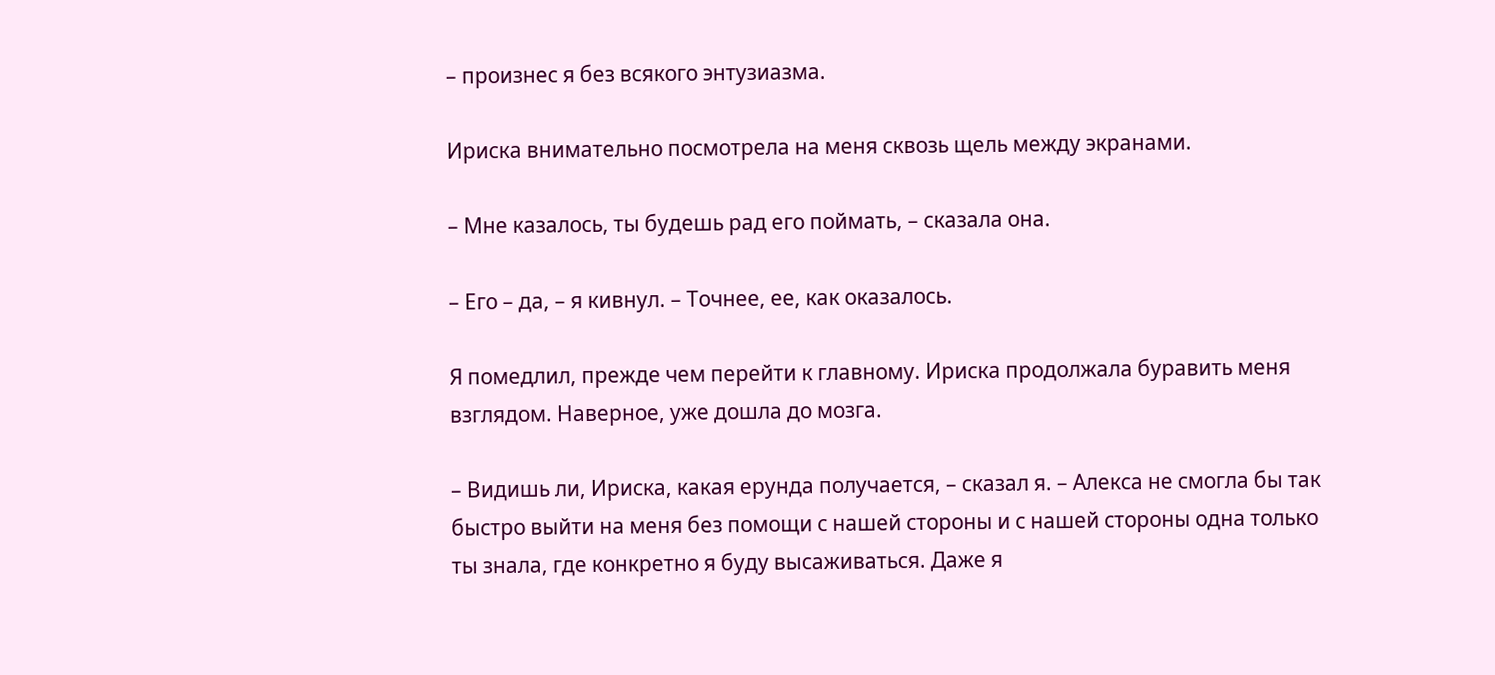– произнес я без всякого энтузиазма.

Ириска внимательно посмотрела на меня сквозь щель между экранами.

– Мне казалось, ты будешь рад его поймать, – сказала она.

– Его – да, – я кивнул. – Точнее, ее, как оказалось.

Я помедлил, прежде чем перейти к главному. Ириска продолжала буравить меня взглядом. Наверное, уже дошла до мозга.

– Видишь ли, Ириска, какая ерунда получается, – сказал я. – Алекса не смогла бы так быстро выйти на меня без помощи с нашей стороны и с нашей стороны одна только ты знала, где конкретно я буду высаживаться. Даже я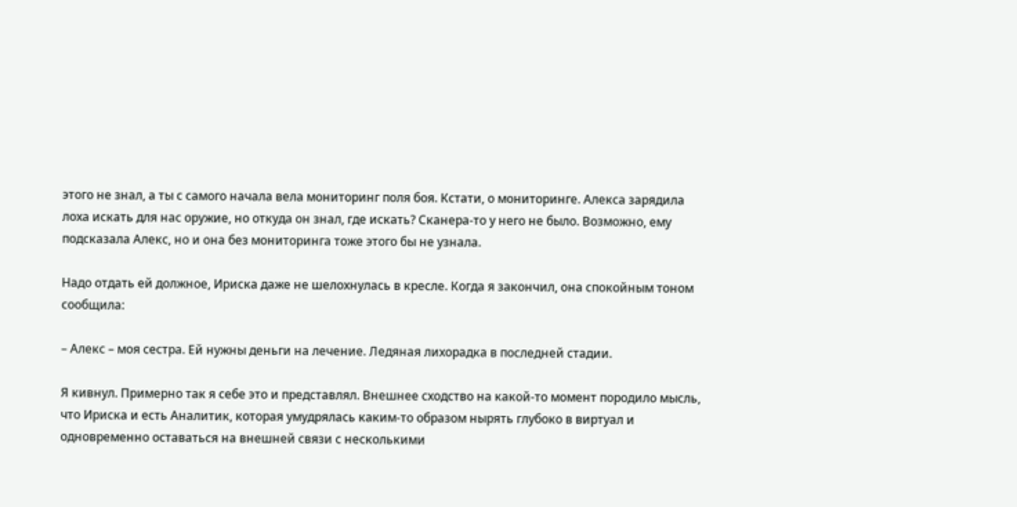этого не знал, а ты с самого начала вела мониторинг поля боя. Кстати, о мониторинге. Алекса зарядила лоха искать для нас оружие, но откуда он знал, где искать? Сканера-то у него не было. Возможно, ему подсказала Алекс, но и она без мониторинга тоже этого бы не узнала.

Надо отдать ей должное, Ириска даже не шелохнулась в кресле. Когда я закончил, она спокойным тоном сообщила:

– Алекс – моя сестра. Ей нужны деньги на лечение. Ледяная лихорадка в последней стадии.

Я кивнул. Примерно так я себе это и представлял. Внешнее сходство на какой-то момент породило мысль, что Ириска и есть Аналитик, которая умудрялась каким-то образом нырять глубоко в виртуал и одновременно оставаться на внешней связи с несколькими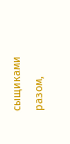сыщиками разом,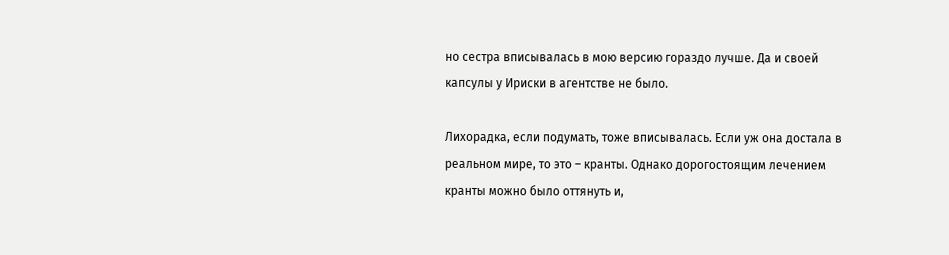но сестра вписывалась в мою версию гораздо лучше. Да и своей капсулы у Ириски в агентстве не было.

Лихорадка, если подумать, тоже вписывалась. Если уж она достала в реальном мире, то это – кранты. Однако дорогостоящим лечением кранты можно было оттянуть и,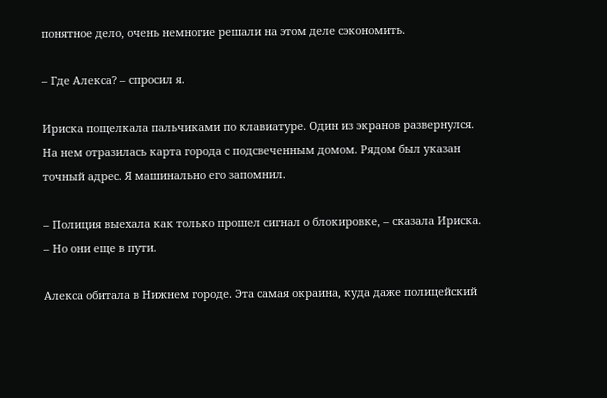понятное дело, очень немногие решали на этом деле сэкономить.

– Где Алекса? – спросил я.

Ириска пощелкала пальчиками по клавиатуре. Один из экранов развернулся. На нем отразилась карта города с подсвеченным домом. Рядом был указан точный адрес. Я машинально его запомнил.

– Полиция выехала как только прошел сигнал о блокировке, – сказала Ириска. – Но они еще в пути.

Алекса обитала в Нижнем городе. Эта самая окраина, куда даже полицейский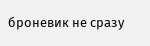броневик не сразу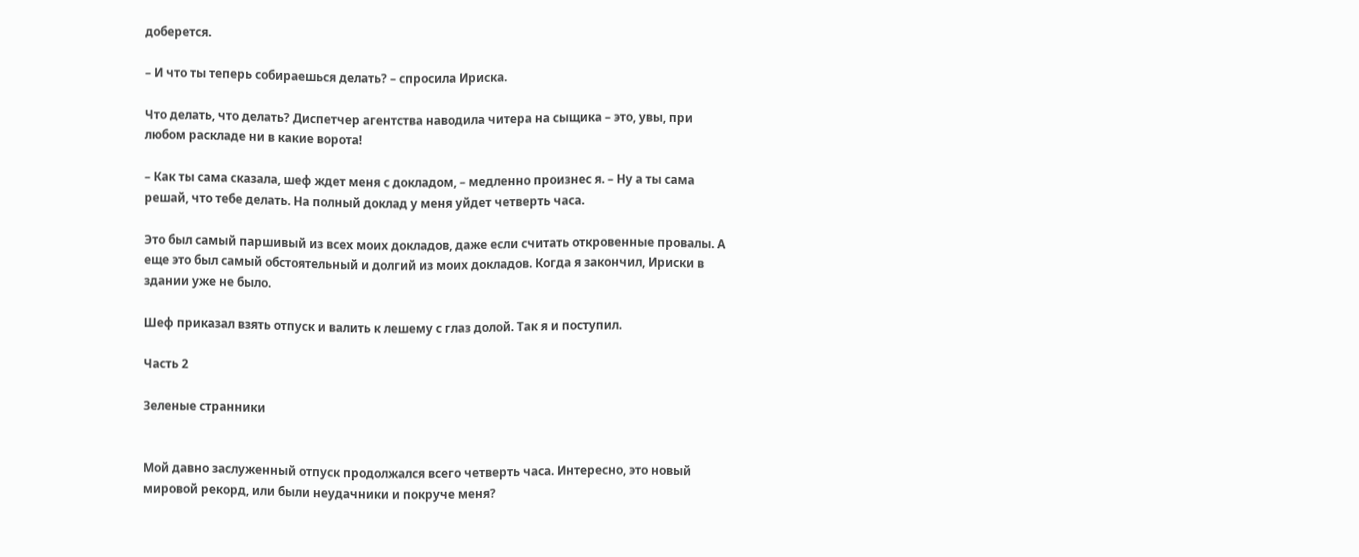доберется.

– И что ты теперь собираешься делать? – спросила Ириска.

Что делать, что делать? Диспетчер агентства наводила читера на сыщика – это, увы, при любом раскладе ни в какие ворота!

– Как ты сама сказала, шеф ждет меня с докладом, – медленно произнес я. – Ну а ты сама решай, что тебе делать. На полный доклад у меня уйдет четверть часа.

Это был самый паршивый из всех моих докладов, даже если считать откровенные провалы. А еще это был самый обстоятельный и долгий из моих докладов. Когда я закончил, Ириски в здании уже не было.

Шеф приказал взять отпуск и валить к лешему с глаз долой. Так я и поступил.

Часть 2

Зеленые странники


Мой давно заслуженный отпуск продолжался всего четверть часа. Интересно, это новый мировой рекорд, или были неудачники и покруче меня?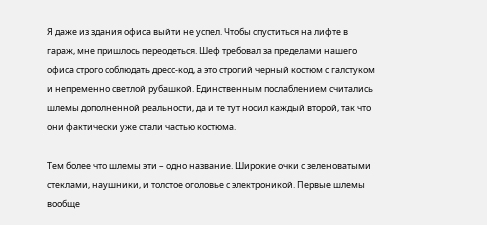Я даже из здания офиса выйти не успел. Чтобы спуститься на лифте в гараж, мне пришлось переодеться. Шеф требовал за пределами нашего офиса строго соблюдать дресс-код, а это строгий черный костюм с галстуком и непременно светлой рубашкой. Единственным послаблением считались шлемы дополненной реальности, да и те тут носил каждый второй, так что они фактически уже стали частью костюма.

Тем более что шлемы эти – одно название. Широкие очки с зеленоватыми стеклами, наушники, и толстое оголовье с электроникой. Первые шлемы вообще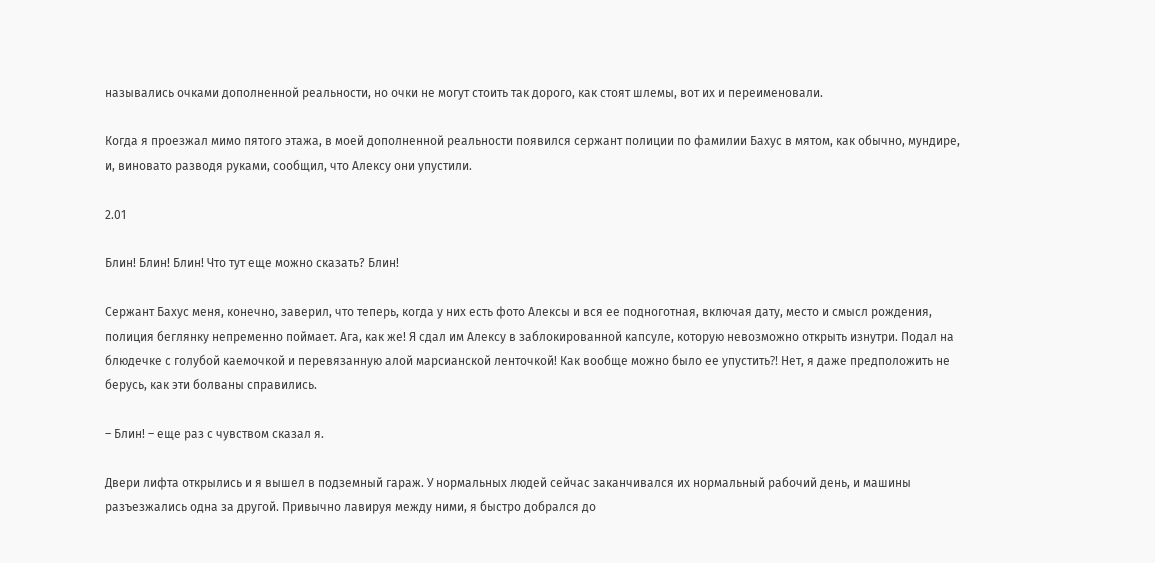назывались очками дополненной реальности, но очки не могут стоить так дорого, как стоят шлемы, вот их и переименовали.

Когда я проезжал мимо пятого этажа, в моей дополненной реальности появился сержант полиции по фамилии Бахус в мятом, как обычно, мундире, и, виновато разводя руками, сообщил, что Алексу они упустили.

2.01

Блин! Блин! Блин! Что тут еще можно сказать? Блин!

Сержант Бахус меня, конечно, заверил, что теперь, когда у них есть фото Алексы и вся ее подноготная, включая дату, место и смысл рождения, полиция беглянку непременно поймает. Ага, как же! Я сдал им Алексу в заблокированной капсуле, которую невозможно открыть изнутри. Подал на блюдечке с голубой каемочкой и перевязанную алой марсианской ленточкой! Как вообще можно было ее упустить⁈ Нет, я даже предположить не берусь, как эти болваны справились.

– Блин! – еще раз с чувством сказал я.

Двери лифта открылись и я вышел в подземный гараж. У нормальных людей сейчас заканчивался их нормальный рабочий день, и машины разъезжались одна за другой. Привычно лавируя между ними, я быстро добрался до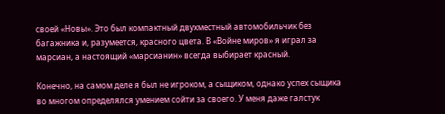своей «Новы». Это был компактный двухместный автомобильчик без багажника и, разумеется, красного цвета. В «Войне миров» я играл за марсиан, а настоящий «марсианин» всегда выбирает красный.

Конечно, на самом деле я был не игроком, а сыщиком, однако успех сыщика во многом определялся умением сойти за своего. У меня даже галстук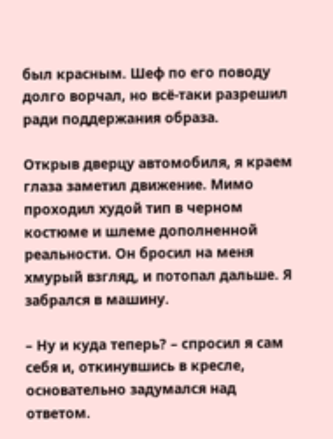был красным. Шеф по его поводу долго ворчал, но всё-таки разрешил ради поддержания образа.

Открыв дверцу автомобиля, я краем глаза заметил движение. Мимо проходил худой тип в черном костюме и шлеме дополненной реальности. Он бросил на меня хмурый взгляд, и потопал дальше. Я забрался в машину.

– Ну и куда теперь? – спросил я сам себя и, откинувшись в кресле, основательно задумался над ответом.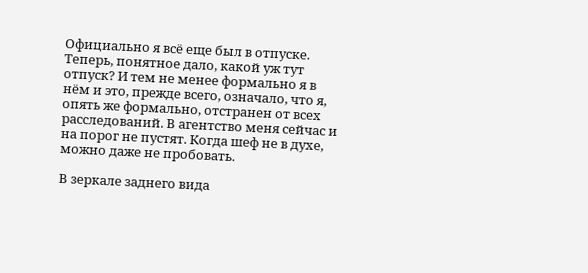Официально я всё еще был в отпуске. Теперь, понятное дало, какой уж тут отпуск? И тем не менее формально я в нём и это, прежде всего, означало, что я, опять же формально, отстранен от всех расследований. В агентство меня сейчас и на порог не пустят. Когда шеф не в духе, можно даже не пробовать.

В зеркале заднего вида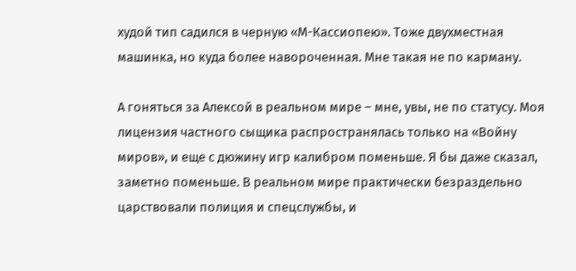худой тип садился в черную «М-Кассиопею». Тоже двухместная машинка, но куда более навороченная. Мне такая не по карману.

А гоняться за Алексой в реальном мире – мне, увы, не по статусу. Моя лицензия частного сыщика распространялась только на «Войну миров», и еще с дюжину игр калибром поменьше. Я бы даже сказал, заметно поменьше. В реальном мире практически безраздельно царствовали полиция и спецслужбы, и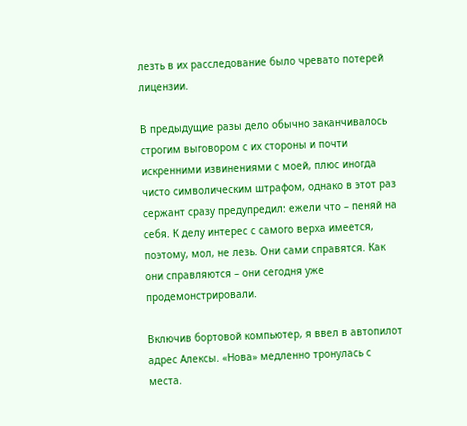лезть в их расследование было чревато потерей лицензии.

В предыдущие разы дело обычно заканчивалось строгим выговором с их стороны и почти искренними извинениями с моей, плюс иногда чисто символическим штрафом, однако в этот раз сержант сразу предупредил: ежели что – пеняй на себя. К делу интерес с самого верха имеется, поэтому, мол, не лезь. Они сами справятся. Как они справляются – они сегодня уже продемонстрировали.

Включив бортовой компьютер, я ввел в автопилот адрес Алексы. «Нова» медленно тронулась с места.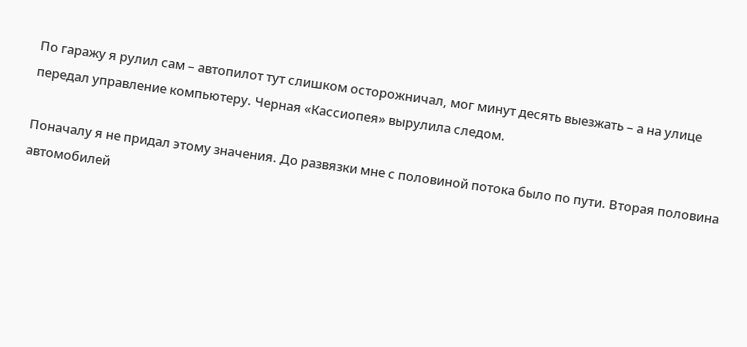По гаражу я рулил сам – автопилот тут слишком осторожничал, мог минут десять выезжать – а на улице передал управление компьютеру. Черная «Кассиопея» вырулила следом.

Поначалу я не придал этому значения. До развязки мне с половиной потока было по пути. Вторая половина автомобилей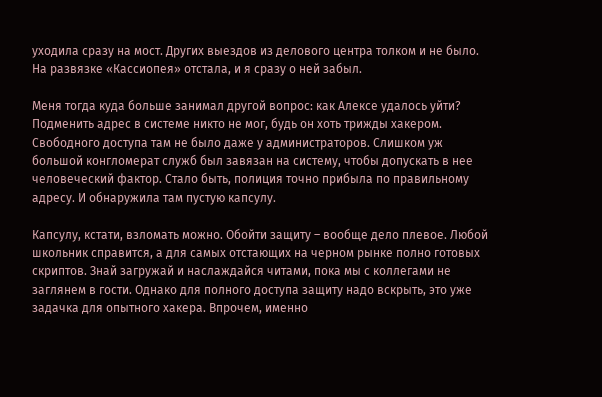уходила сразу на мост. Других выездов из делового центра толком и не было. На развязке «Кассиопея» отстала, и я сразу о ней забыл.

Меня тогда куда больше занимал другой вопрос: как Алексе удалось уйти? Подменить адрес в системе никто не мог, будь он хоть трижды хакером. Свободного доступа там не было даже у администраторов. Слишком уж большой конгломерат служб был завязан на систему, чтобы допускать в нее человеческий фактор. Стало быть, полиция точно прибыла по правильному адресу. И обнаружила там пустую капсулу.

Капсулу, кстати, взломать можно. Обойти защиту – вообще дело плевое. Любой школьник справится, а для самых отстающих на черном рынке полно готовых скриптов. Знай загружай и наслаждайся читами, пока мы с коллегами не заглянем в гости. Однако для полного доступа защиту надо вскрыть, это уже задачка для опытного хакера. Впрочем, именно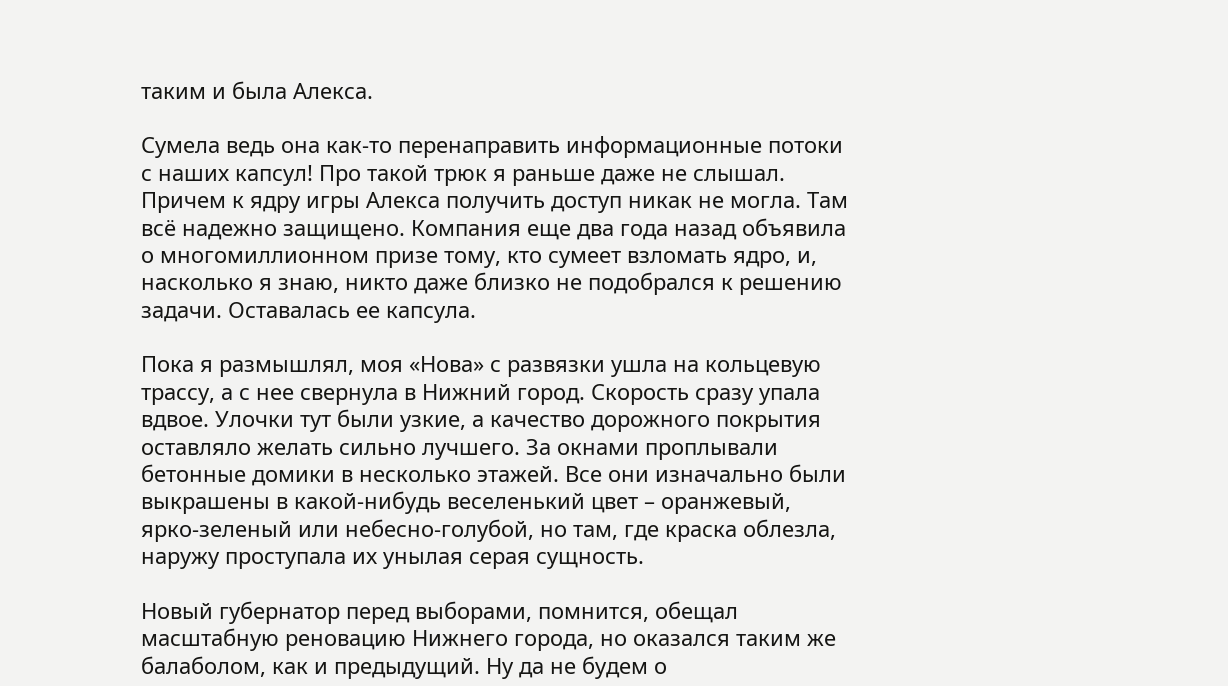таким и была Алекса.

Сумела ведь она как-то перенаправить информационные потоки с наших капсул! Про такой трюк я раньше даже не слышал. Причем к ядру игры Алекса получить доступ никак не могла. Там всё надежно защищено. Компания еще два года назад объявила о многомиллионном призе тому, кто сумеет взломать ядро, и, насколько я знаю, никто даже близко не подобрался к решению задачи. Оставалась ее капсула.

Пока я размышлял, моя «Нова» с развязки ушла на кольцевую трассу, а с нее свернула в Нижний город. Скорость сразу упала вдвое. Улочки тут были узкие, а качество дорожного покрытия оставляло желать сильно лучшего. За окнами проплывали бетонные домики в несколько этажей. Все они изначально были выкрашены в какой-нибудь веселенький цвет – оранжевый, ярко-зеленый или небесно-голубой, но там, где краска облезла, наружу проступала их унылая серая сущность.

Новый губернатор перед выборами, помнится, обещал масштабную реновацию Нижнего города, но оказался таким же балаболом, как и предыдущий. Ну да не будем о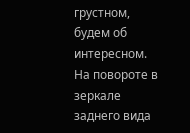грустном, будем об интересном. На повороте в зеркале заднего вида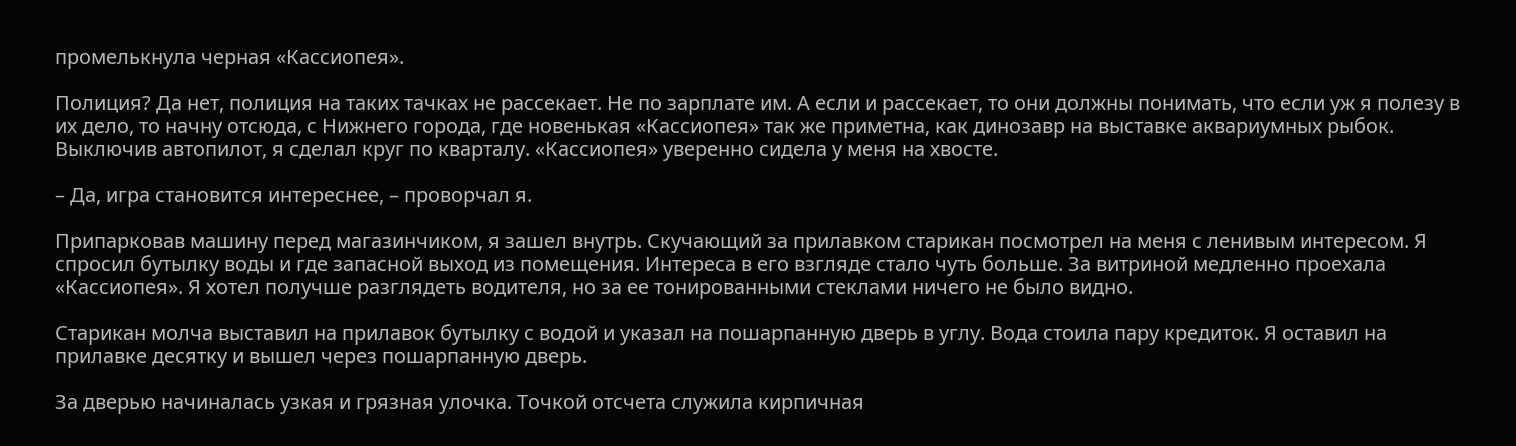промелькнула черная «Кассиопея».

Полиция? Да нет, полиция на таких тачках не рассекает. Не по зарплате им. А если и рассекает, то они должны понимать, что если уж я полезу в их дело, то начну отсюда, с Нижнего города, где новенькая «Кассиопея» так же приметна, как динозавр на выставке аквариумных рыбок. Выключив автопилот, я сделал круг по кварталу. «Кассиопея» уверенно сидела у меня на хвосте.

– Да, игра становится интереснее, – проворчал я.

Припарковав машину перед магазинчиком, я зашел внутрь. Скучающий за прилавком старикан посмотрел на меня с ленивым интересом. Я спросил бутылку воды и где запасной выход из помещения. Интереса в его взгляде стало чуть больше. За витриной медленно проехала «Кассиопея». Я хотел получше разглядеть водителя, но за ее тонированными стеклами ничего не было видно.

Старикан молча выставил на прилавок бутылку с водой и указал на пошарпанную дверь в углу. Вода стоила пару кредиток. Я оставил на прилавке десятку и вышел через пошарпанную дверь.

За дверью начиналась узкая и грязная улочка. Точкой отсчета служила кирпичная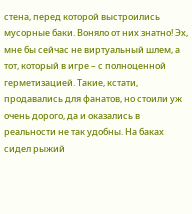стена, перед которой выстроились мусорные баки. Воняло от них знатно! Эх, мне бы сейчас не виртуальный шлем, а тот, который в игре – с полноценной герметизацией. Такие, кстати, продавались для фанатов, но стоили уж очень дорого, да и оказались в реальности не так удобны. На баках сидел рыжий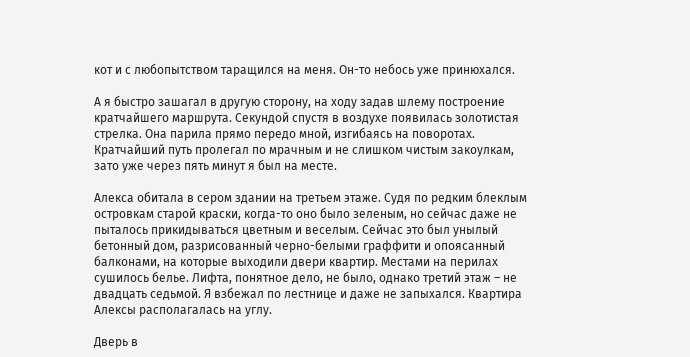кот и с любопытством таращился на меня. Он-то небось уже принюхался.

А я быстро зашагал в другую сторону, на ходу задав шлему построение кратчайшего маршрута. Секундой спустя в воздухе появилась золотистая стрелка. Она парила прямо передо мной, изгибаясь на поворотах. Кратчайший путь пролегал по мрачным и не слишком чистым закоулкам, зато уже через пять минут я был на месте.

Алекса обитала в сером здании на третьем этаже. Судя по редким блеклым островкам старой краски, когда-то оно было зеленым, но сейчас даже не пыталось прикидываться цветным и веселым. Сейчас это был унылый бетонный дом, разрисованный черно-белыми граффити и опоясанный балконами, на которые выходили двери квартир. Местами на перилах сушилось белье. Лифта, понятное дело, не было, однако третий этаж – не двадцать седьмой. Я взбежал по лестнице и даже не запыхался. Квартира Алексы располагалась на углу.

Дверь в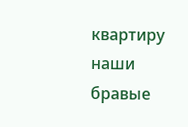квартиру наши бравые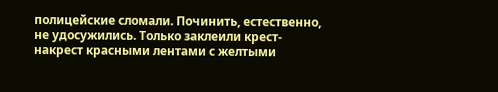полицейские сломали. Починить, естественно, не удосужились. Только заклеили крест-накрест красными лентами с желтыми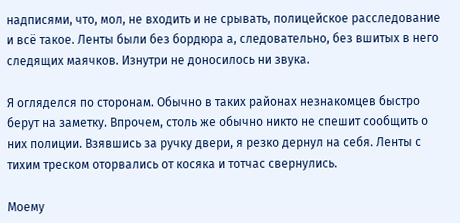надписями, что, мол, не входить и не срывать, полицейское расследование и всё такое. Ленты были без бордюра а, следовательно, без вшитых в него следящих маячков. Изнутри не доносилось ни звука.

Я огляделся по сторонам. Обычно в таких районах незнакомцев быстро берут на заметку. Впрочем, столь же обычно никто не спешит сообщить о них полиции. Взявшись за ручку двери, я резко дернул на себя. Ленты с тихим треском оторвались от косяка и тотчас свернулись.

Моему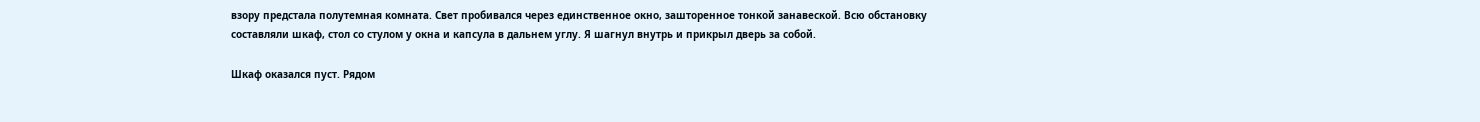взору предстала полутемная комната. Свет пробивался через единственное окно, зашторенное тонкой занавеской. Всю обстановку составляли шкаф, стол со стулом у окна и капсула в дальнем углу. Я шагнул внутрь и прикрыл дверь за собой.

Шкаф оказался пуст. Рядом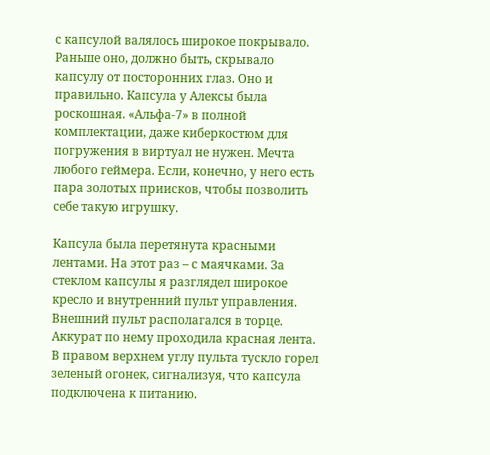с капсулой валялось широкое покрывало. Раньше оно, должно быть, скрывало капсулу от посторонних глаз. Оно и правильно. Капсула у Алексы была роскошная. «Альфа-7» в полной комплектации, даже киберкостюм для погружения в виртуал не нужен. Мечта любого геймера. Если, конечно, у него есть пара золотых приисков, чтобы позволить себе такую игрушку.

Капсула была перетянута красными лентами. На этот раз – с маячками. За стеклом капсулы я разглядел широкое кресло и внутренний пульт управления. Внешний пульт располагался в торце. Аккурат по нему проходила красная лента. В правом верхнем углу пульта тускло горел зеленый огонек, сигнализуя, что капсула подключена к питанию.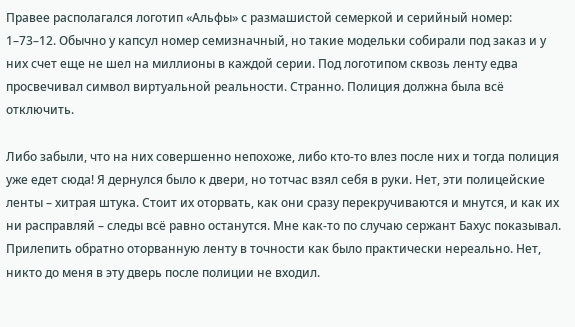Правее располагался логотип «Альфы» с размашистой семеркой и серийный номер: 1–73–12. Обычно у капсул номер семизначный, но такие модельки собирали под заказ и у них счет еще не шел на миллионы в каждой серии. Под логотипом сквозь ленту едва просвечивал символ виртуальной реальности. Странно. Полиция должна была всё отключить.

Либо забыли, что на них совершенно непохоже, либо кто-то влез после них и тогда полиция уже едет сюда! Я дернулся было к двери, но тотчас взял себя в руки. Нет, эти полицейские ленты – хитрая штука. Стоит их оторвать, как они сразу перекручиваются и мнутся, и как их ни расправляй – следы всё равно останутся. Мне как-то по случаю сержант Бахус показывал. Прилепить обратно оторванную ленту в точности как было практически нереально. Нет, никто до меня в эту дверь после полиции не входил.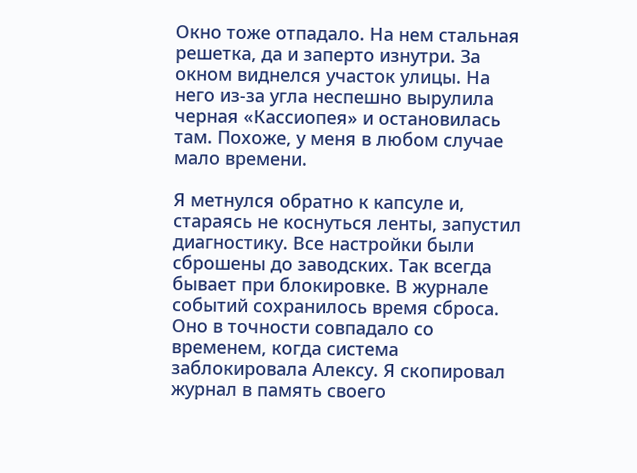Окно тоже отпадало. На нем стальная решетка, да и заперто изнутри. За окном виднелся участок улицы. На него из-за угла неспешно вырулила черная «Кассиопея» и остановилась там. Похоже, у меня в любом случае мало времени.

Я метнулся обратно к капсуле и, стараясь не коснуться ленты, запустил диагностику. Все настройки были сброшены до заводских. Так всегда бывает при блокировке. В журнале событий сохранилось время сброса. Оно в точности совпадало со временем, когда система заблокировала Алексу. Я скопировал журнал в память своего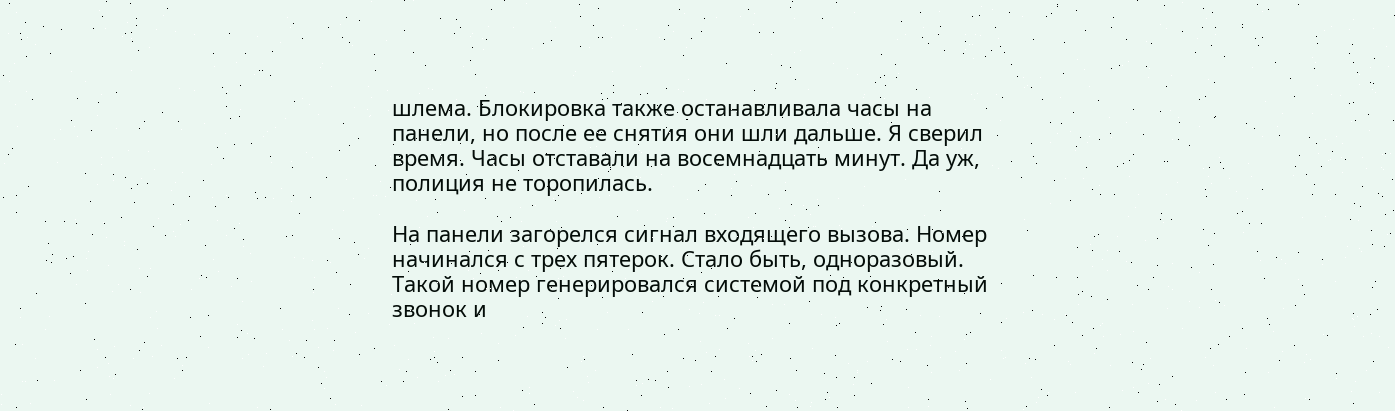шлема. Блокировка также останавливала часы на панели, но после ее снятия они шли дальше. Я сверил время. Часы отставали на восемнадцать минут. Да уж, полиция не торопилась.

На панели загорелся сигнал входящего вызова. Номер начинался с трех пятерок. Стало быть, одноразовый. Такой номер генерировался системой под конкретный звонок и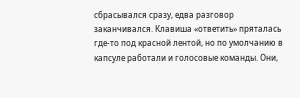сбрасывался сразу, едва разговор заканчивался. Клавиша «ответить» пряталась где-то под красной лентой, но по умолчанию в капсуле работали и голосовые команды. Они,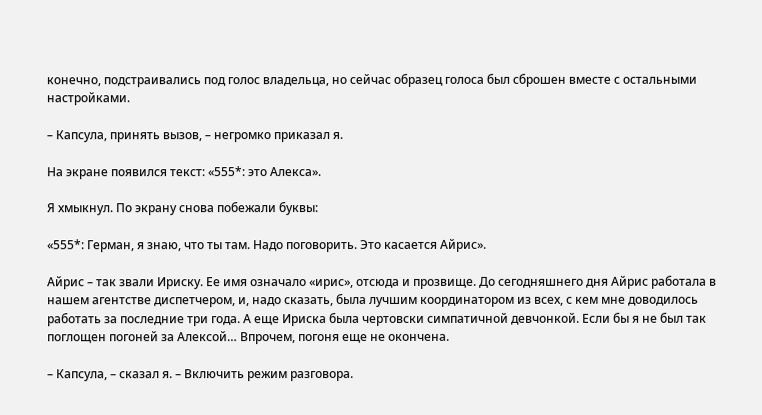конечно, подстраивались под голос владельца, но сейчас образец голоса был сброшен вместе с остальными настройками.

– Капсула, принять вызов, – негромко приказал я.

На экране появился текст: «555*: это Алекса».

Я хмыкнул. По экрану снова побежали буквы:

«555*: Герман, я знаю, что ты там. Надо поговорить. Это касается Айрис».

Айрис – так звали Ириску. Ее имя означало «ирис», отсюда и прозвище. До сегодняшнего дня Айрис работала в нашем агентстве диспетчером, и, надо сказать, была лучшим координатором из всех, с кем мне доводилось работать за последние три года. А еще Ириска была чертовски симпатичной девчонкой. Если бы я не был так поглощен погоней за Алексой… Впрочем, погоня еще не окончена.

– Капсула, – сказал я. – Включить режим разговора.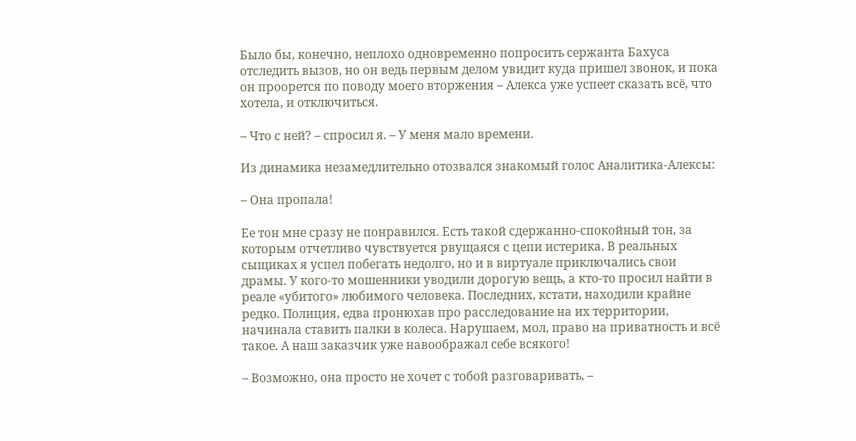Было бы, конечно, неплохо одновременно попросить сержанта Бахуса отследить вызов, но он ведь первым делом увидит куда пришел звонок, и пока он проорется по поводу моего вторжения – Алекса уже успеет сказать всё, что хотела, и отключиться.

– Что с ней? – спросил я. – У меня мало времени.

Из динамика незамедлительно отозвался знакомый голос Аналитика-Алексы:

– Она пропала!

Ее тон мне сразу не понравился. Есть такой сдержанно-спокойный тон, за которым отчетливо чувствуется рвущаяся с цепи истерика. В реальных сыщиках я успел побегать недолго, но и в виртуале приключались свои драмы. У кого-то мошенники уводили дорогую вещь, а кто-то просил найти в реале «убитого» любимого человека. Последних, кстати, находили крайне редко. Полиция, едва пронюхав про расследование на их территории, начинала ставить палки в колеса. Нарушаем, мол, право на приватность и всё такое. А наш заказчик уже навоображал себе всякого!

– Возможно, она просто не хочет с тобой разговаривать, –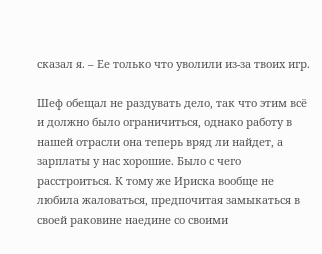сказал я. – Ее только что уволили из-за твоих игр.

Шеф обещал не раздувать дело, так что этим всё и должно было ограничиться, однако работу в нашей отрасли она теперь вряд ли найдет, а зарплаты у нас хорошие. Было с чего расстроиться. К тому же Ириска вообще не любила жаловаться, предпочитая замыкаться в своей раковине наедине со своими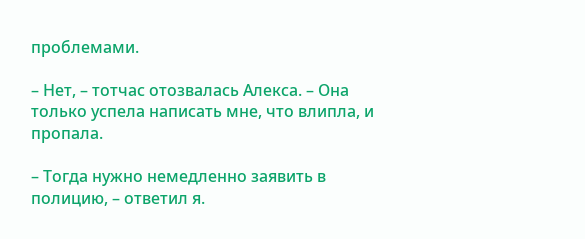проблемами.

– Нет, – тотчас отозвалась Алекса. – Она только успела написать мне, что влипла, и пропала.

– Тогда нужно немедленно заявить в полицию, – ответил я.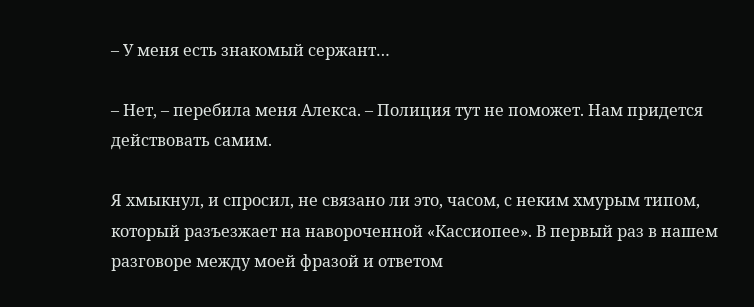– У меня есть знакомый сержант…

– Нет, – перебила меня Алекса. – Полиция тут не поможет. Нам придется действовать самим.

Я хмыкнул, и спросил, не связано ли это, часом, с неким хмурым типом, который разъезжает на навороченной «Кассиопее». В первый раз в нашем разговоре между моей фразой и ответом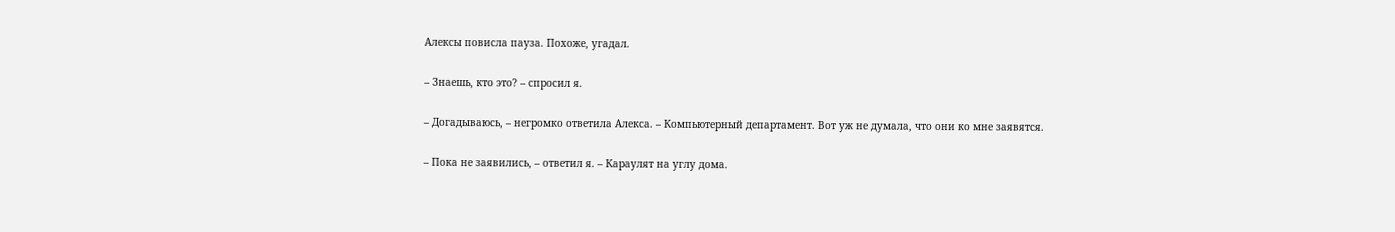Алексы повисла пауза. Похоже, угадал.

– Знаешь, кто это? – спросил я.

– Догадываюсь, – негромко ответила Алекса. – Компьютерный департамент. Вот уж не думала, что они ко мне заявятся.

– Пока не заявились, – ответил я. – Караулят на углу дома.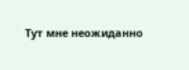Тут мне неожиданно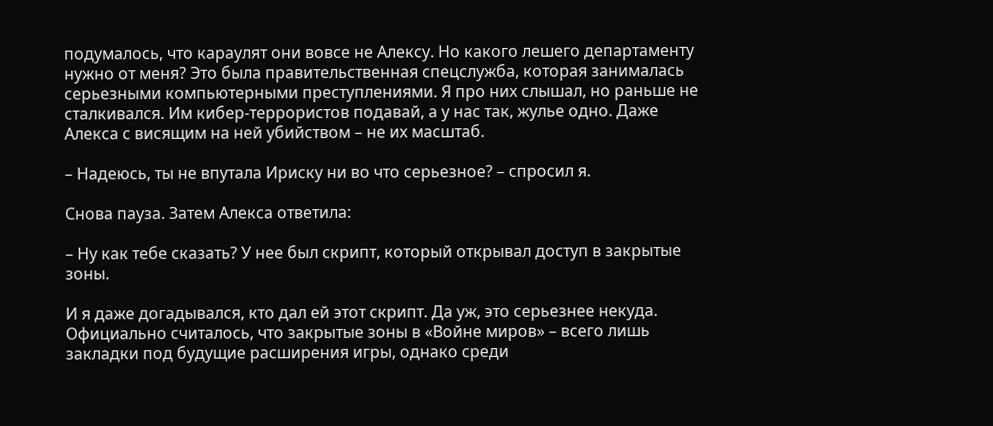подумалось, что караулят они вовсе не Алексу. Но какого лешего департаменту нужно от меня? Это была правительственная спецслужба, которая занималась серьезными компьютерными преступлениями. Я про них слышал, но раньше не сталкивался. Им кибер-террористов подавай, а у нас так, жулье одно. Даже Алекса с висящим на ней убийством – не их масштаб.

– Надеюсь, ты не впутала Ириску ни во что серьезное? – спросил я.

Снова пауза. Затем Алекса ответила:

– Ну как тебе сказать? У нее был скрипт, который открывал доступ в закрытые зоны.

И я даже догадывался, кто дал ей этот скрипт. Да уж, это серьезнее некуда. Официально считалось, что закрытые зоны в «Войне миров» – всего лишь закладки под будущие расширения игры, однако среди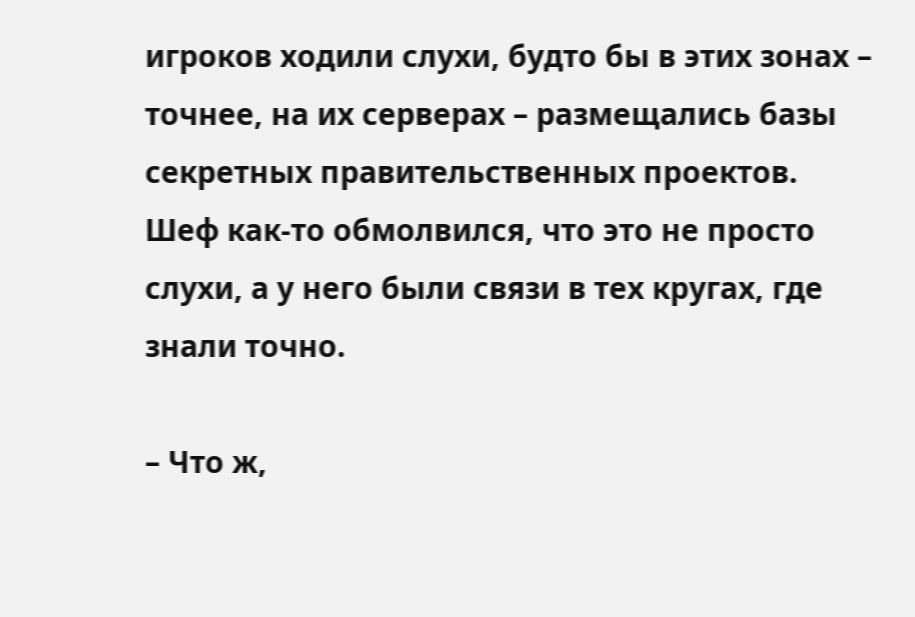игроков ходили слухи, будто бы в этих зонах – точнее, на их серверах – размещались базы секретных правительственных проектов. Шеф как-то обмолвился, что это не просто слухи, а у него были связи в тех кругах, где знали точно.

– Что ж,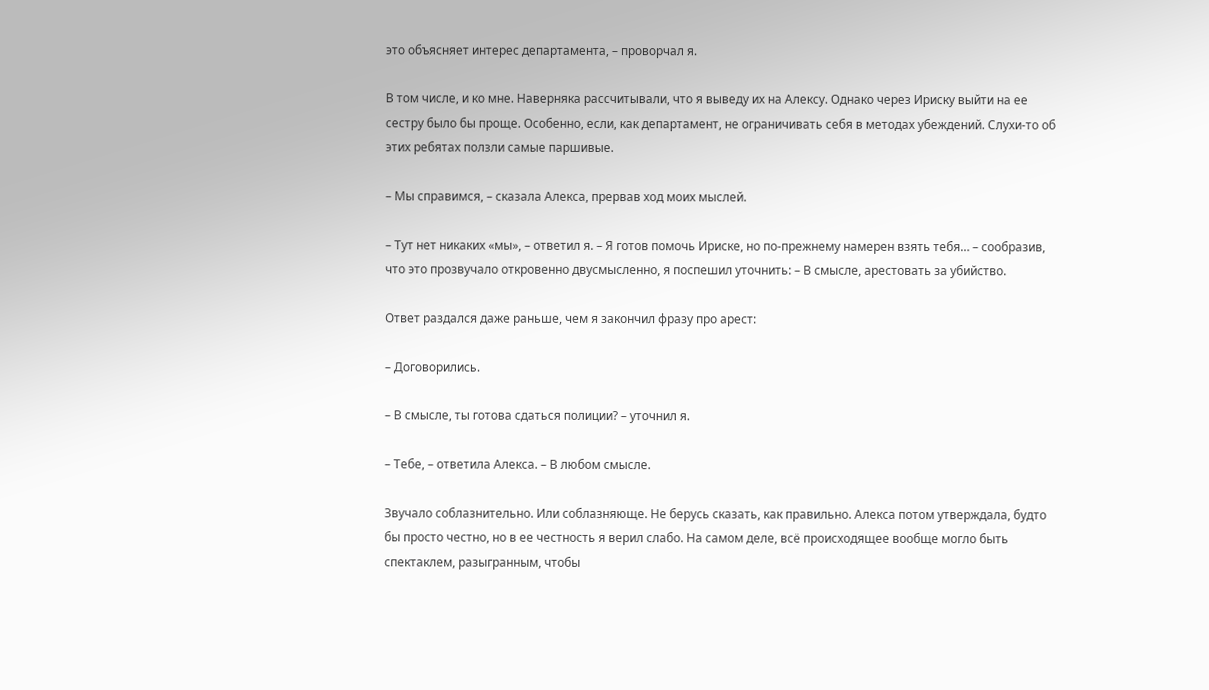это объясняет интерес департамента, – проворчал я.

В том числе, и ко мне. Наверняка рассчитывали, что я выведу их на Алексу. Однако через Ириску выйти на ее сестру было бы проще. Особенно, если, как департамент, не ограничивать себя в методах убеждений. Слухи-то об этих ребятах ползли самые паршивые.

– Мы справимся, – сказала Алекса, прервав ход моих мыслей.

– Тут нет никаких «мы», – ответил я. – Я готов помочь Ириске, но по-прежнему намерен взять тебя… – сообразив, что это прозвучало откровенно двусмысленно, я поспешил уточнить: – В смысле, арестовать за убийство.

Ответ раздался даже раньше, чем я закончил фразу про арест:

– Договорились.

– В смысле, ты готова сдаться полиции? – уточнил я.

– Тебе, – ответила Алекса. – В любом смысле.

Звучало соблазнительно. Или соблазняюще. Не берусь сказать, как правильно. Алекса потом утверждала, будто бы просто честно, но в ее честность я верил слабо. На самом деле, всё происходящее вообще могло быть спектаклем, разыгранным, чтобы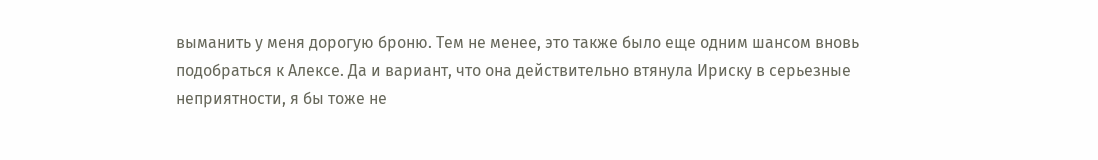выманить у меня дорогую броню. Тем не менее, это также было еще одним шансом вновь подобраться к Алексе. Да и вариант, что она действительно втянула Ириску в серьезные неприятности, я бы тоже не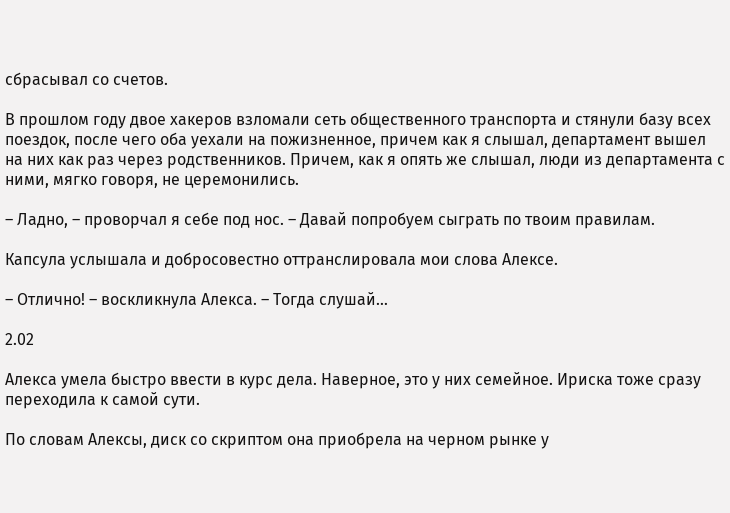сбрасывал со счетов.

В прошлом году двое хакеров взломали сеть общественного транспорта и стянули базу всех поездок, после чего оба уехали на пожизненное, причем как я слышал, департамент вышел на них как раз через родственников. Причем, как я опять же слышал, люди из департамента с ними, мягко говоря, не церемонились.

– Ладно, – проворчал я себе под нос. – Давай попробуем сыграть по твоим правилам.

Капсула услышала и добросовестно оттранслировала мои слова Алексе.

– Отлично! – воскликнула Алекса. – Тогда слушай…

2.02

Алекса умела быстро ввести в курс дела. Наверное, это у них семейное. Ириска тоже сразу переходила к самой сути.

По словам Алексы, диск со скриптом она приобрела на черном рынке у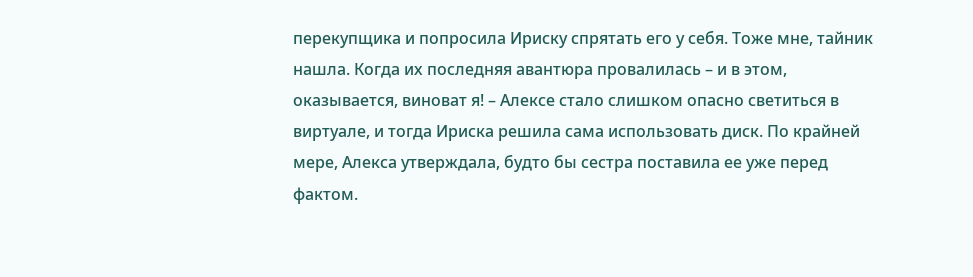перекупщика и попросила Ириску спрятать его у себя. Тоже мне, тайник нашла. Когда их последняя авантюра провалилась – и в этом, оказывается, виноват я! – Алексе стало слишком опасно светиться в виртуале, и тогда Ириска решила сама использовать диск. По крайней мере, Алекса утверждала, будто бы сестра поставила ее уже перед фактом.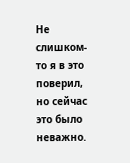Не слишком-то я в это поверил, но сейчас это было неважно.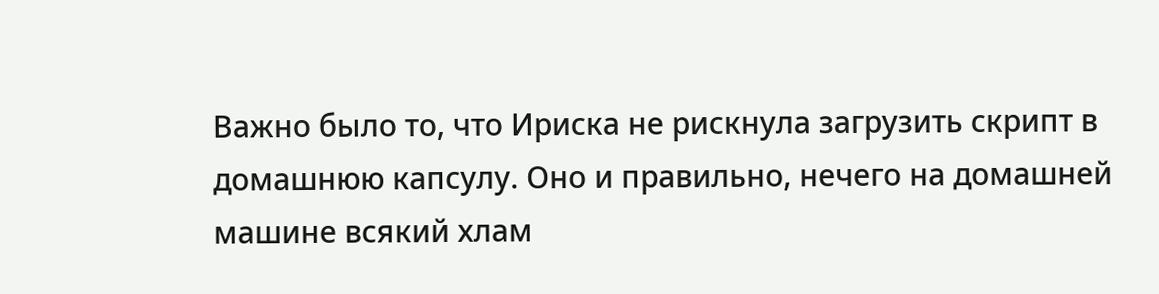Важно было то, что Ириска не рискнула загрузить скрипт в домашнюю капсулу. Оно и правильно, нечего на домашней машине всякий хлам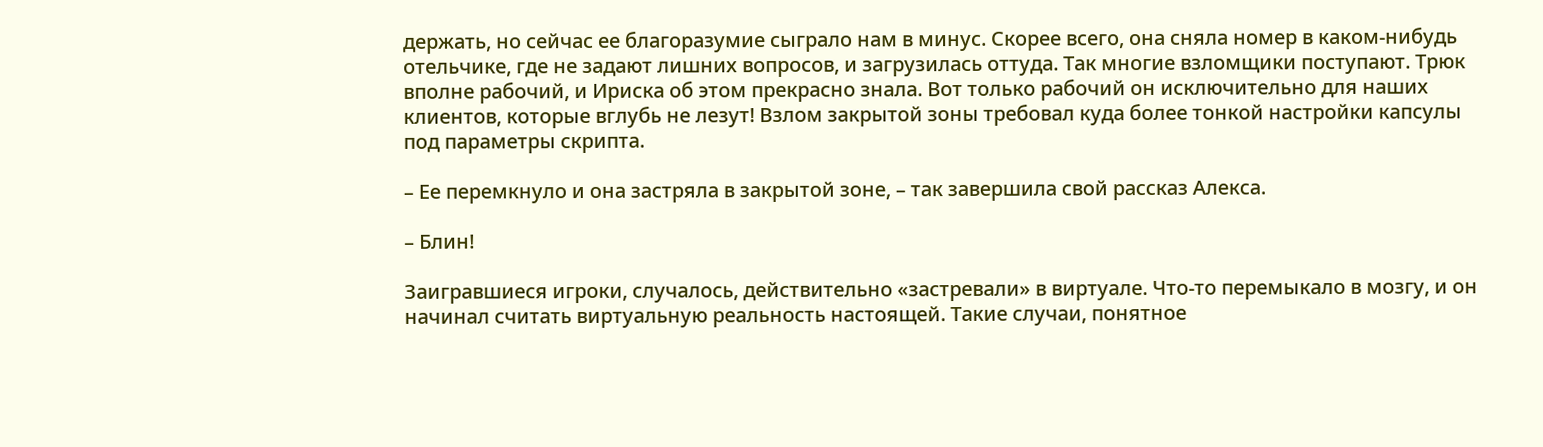держать, но сейчас ее благоразумие сыграло нам в минус. Скорее всего, она сняла номер в каком-нибудь отельчике, где не задают лишних вопросов, и загрузилась оттуда. Так многие взломщики поступают. Трюк вполне рабочий, и Ириска об этом прекрасно знала. Вот только рабочий он исключительно для наших клиентов, которые вглубь не лезут! Взлом закрытой зоны требовал куда более тонкой настройки капсулы под параметры скрипта.

– Ее перемкнуло и она застряла в закрытой зоне, – так завершила свой рассказ Алекса.

– Блин!

Заигравшиеся игроки, случалось, действительно «застревали» в виртуале. Что-то перемыкало в мозгу, и он начинал считать виртуальную реальность настоящей. Такие случаи, понятное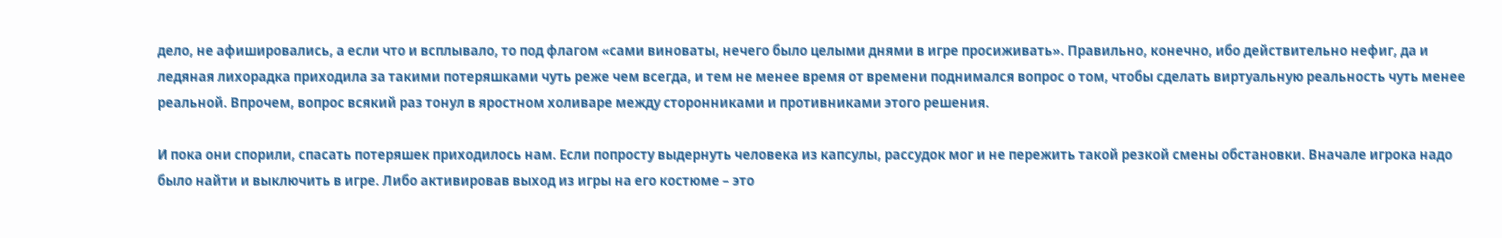дело, не афишировались, а если что и всплывало, то под флагом «сами виноваты, нечего было целыми днями в игре просиживать». Правильно, конечно, ибо действительно нефиг, да и ледяная лихорадка приходила за такими потеряшками чуть реже чем всегда, и тем не менее время от времени поднимался вопрос о том, чтобы сделать виртуальную реальность чуть менее реальной. Впрочем, вопрос всякий раз тонул в яростном холиваре между сторонниками и противниками этого решения.

И пока они спорили, спасать потеряшек приходилось нам. Если попросту выдернуть человека из капсулы, рассудок мог и не пережить такой резкой смены обстановки. Вначале игрока надо было найти и выключить в игре. Либо активировав выход из игры на его костюме – это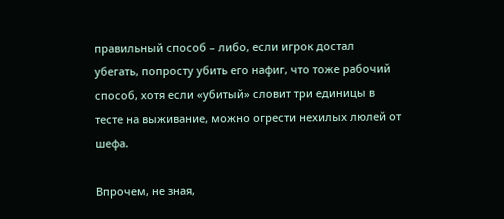правильный способ – либо, если игрок достал убегать, попросту убить его нафиг, что тоже рабочий способ, хотя если «убитый» словит три единицы в тесте на выживание, можно огрести нехилых люлей от шефа.

Впрочем, не зная,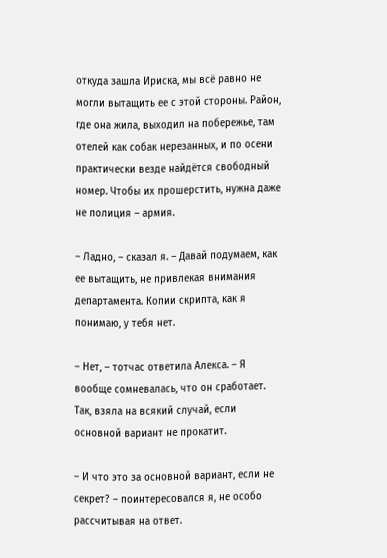откуда зашла Ириска, мы всё равно не могли вытащить ее с этой стороны. Район, где она жила, выходил на побережье, там отелей как собак нерезанных, и по осени практически везде найдётся свободный номер. Чтобы их прошерстить, нужна даже не полиция – армия.

– Ладно, – сказал я. – Давай подумаем, как ее вытащить, не привлекая внимания департамента. Копии скрипта, как я понимаю, у тебя нет.

– Нет, – тотчас ответила Алекса. – Я вообще сомневалась, что он сработает. Так, взяла на всякий случай, если основной вариант не прокатит.

– И что это за основной вариант, если не секрет? – поинтересовался я, не особо рассчитывая на ответ.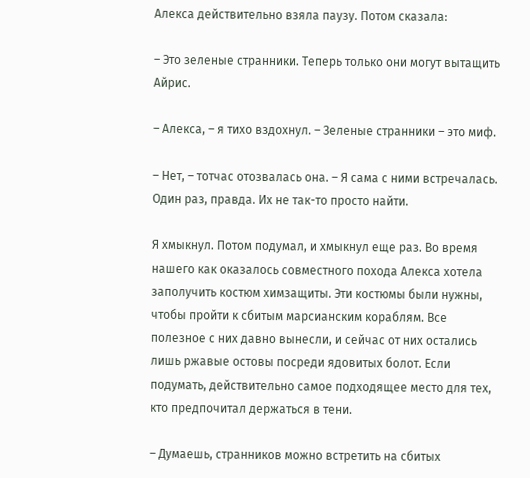Алекса действительно взяла паузу. Потом сказала:

– Это зеленые странники. Теперь только они могут вытащить Айрис.

– Алекса, – я тихо вздохнул. – Зеленые странники – это миф.

– Нет, – тотчас отозвалась она. – Я сама с ними встречалась. Один раз, правда. Их не так-то просто найти.

Я хмыкнул. Потом подумал, и хмыкнул еще раз. Во время нашего как оказалось совместного похода Алекса хотела заполучить костюм химзащиты. Эти костюмы были нужны, чтобы пройти к сбитым марсианским кораблям. Все полезное с них давно вынесли, и сейчас от них остались лишь ржавые остовы посреди ядовитых болот. Если подумать, действительно самое подходящее место для тех, кто предпочитал держаться в тени.

– Думаешь, странников можно встретить на сбитых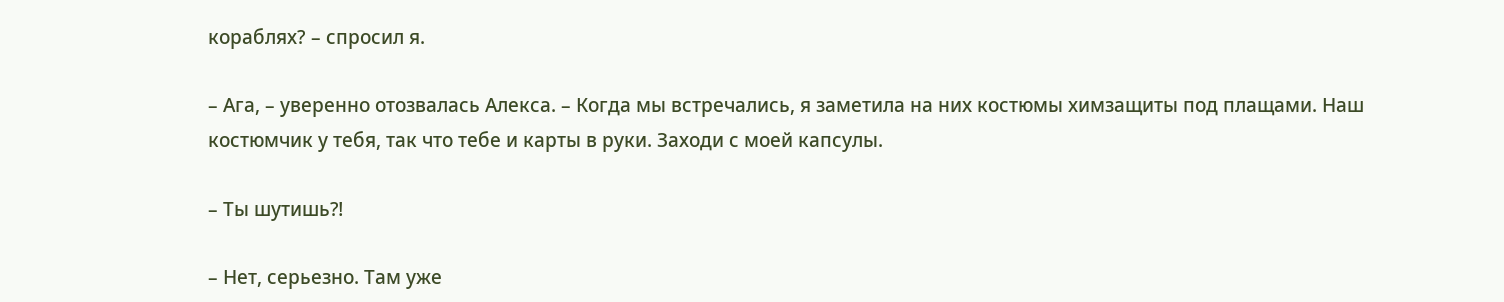кораблях? – спросил я.

– Ага, – уверенно отозвалась Алекса. – Когда мы встречались, я заметила на них костюмы химзащиты под плащами. Наш костюмчик у тебя, так что тебе и карты в руки. Заходи с моей капсулы.

– Ты шутишь⁈

– Нет, серьезно. Там уже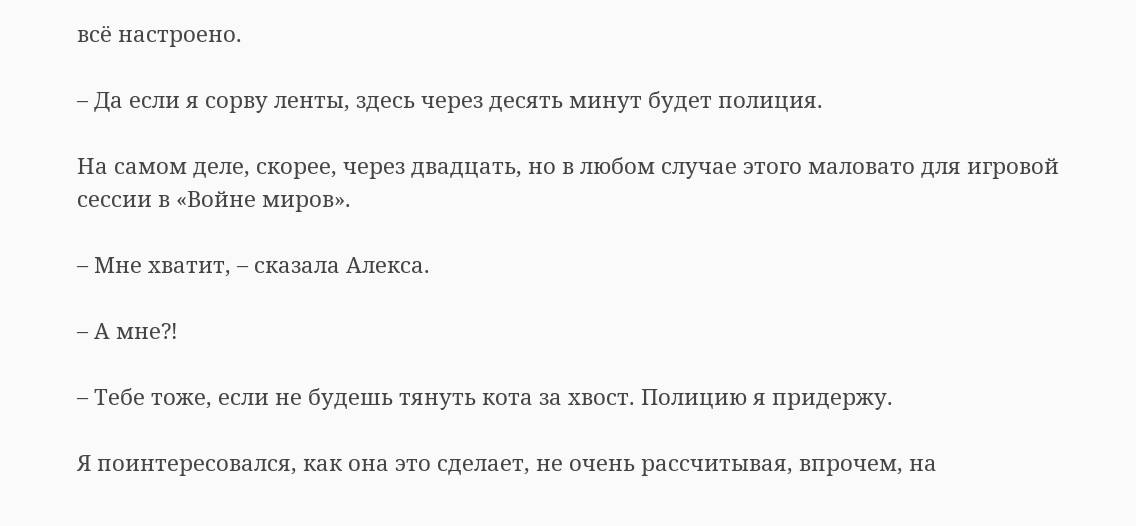всё настроено.

– Да если я сорву ленты, здесь через десять минут будет полиция.

На самом деле, скорее, через двадцать, но в любом случае этого маловато для игровой сессии в «Войне миров».

– Мне хватит, – сказала Алекса.

– А мне⁈

– Тебе тоже, если не будешь тянуть кота за хвост. Полицию я придержу.

Я поинтересовался, как она это сделает, не очень рассчитывая, впрочем, на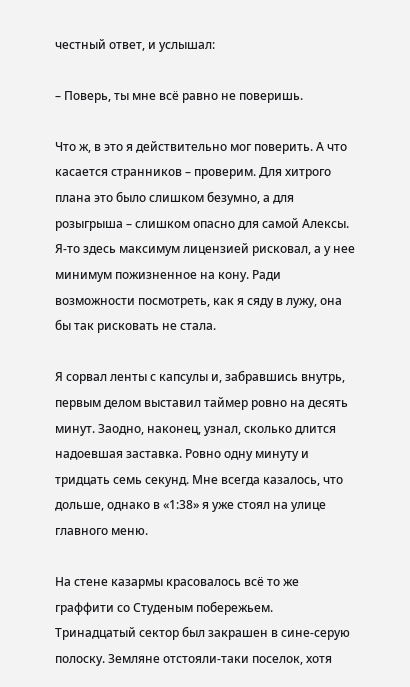честный ответ, и услышал:

– Поверь, ты мне всё равно не поверишь.

Что ж, в это я действительно мог поверить. А что касается странников – проверим. Для хитрого плана это было слишком безумно, а для розыгрыша – слишком опасно для самой Алексы. Я-то здесь максимум лицензией рисковал, а у нее минимум пожизненное на кону. Ради возможности посмотреть, как я сяду в лужу, она бы так рисковать не стала.

Я сорвал ленты с капсулы и, забравшись внутрь, первым делом выставил таймер ровно на десять минут. Заодно, наконец, узнал, сколько длится надоевшая заставка. Ровно одну минуту и тридцать семь секунд. Мне всегда казалось, что дольше, однако в «1:38» я уже стоял на улице главного меню.

На стене казармы красовалось всё то же граффити со Студеным побережьем. Тринадцатый сектор был закрашен в сине-серую полоску. Земляне отстояли-таки поселок, хотя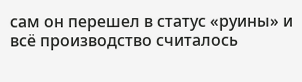сам он перешел в статус «руины» и всё производство считалось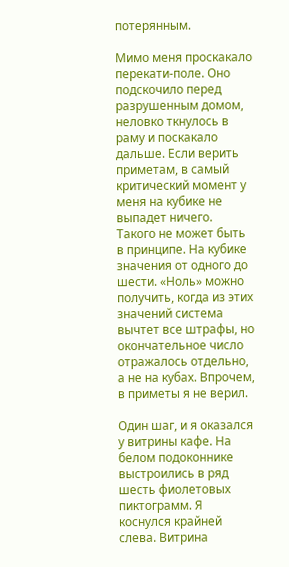потерянным.

Мимо меня проскакало перекати-поле. Оно подскочило перед разрушенным домом, неловко ткнулось в раму и поскакало дальше. Если верить приметам, в самый критический момент у меня на кубике не выпадет ничего. Такого не может быть в принципе. На кубике значения от одного до шести. «Ноль» можно получить, когда из этих значений система вычтет все штрафы, но окончательное число отражалось отдельно, а не на кубах. Впрочем, в приметы я не верил.

Один шаг, и я оказался у витрины кафе. На белом подоконнике выстроились в ряд шесть фиолетовых пиктограмм. Я коснулся крайней слева. Витрина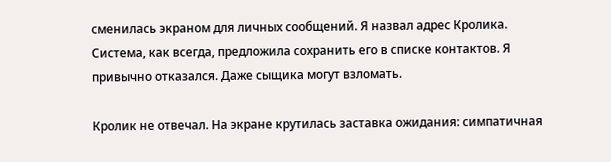сменилась экраном для личных сообщений. Я назвал адрес Кролика. Система, как всегда, предложила сохранить его в списке контактов. Я привычно отказался. Даже сыщика могут взломать.

Кролик не отвечал. На экране крутилась заставка ожидания: симпатичная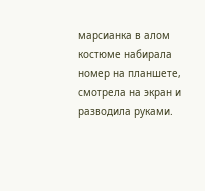марсианка в алом костюме набирала номер на планшете, смотрела на экран и разводила руками.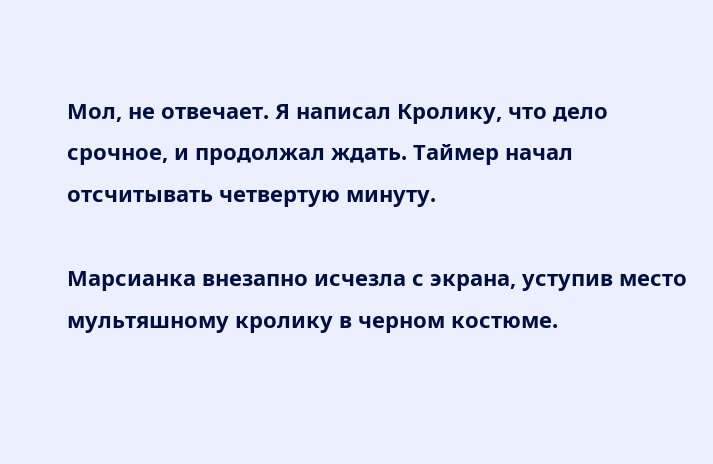Мол, не отвечает. Я написал Кролику, что дело срочное, и продолжал ждать. Таймер начал отсчитывать четвертую минуту.

Марсианка внезапно исчезла с экрана, уступив место мультяшному кролику в черном костюме.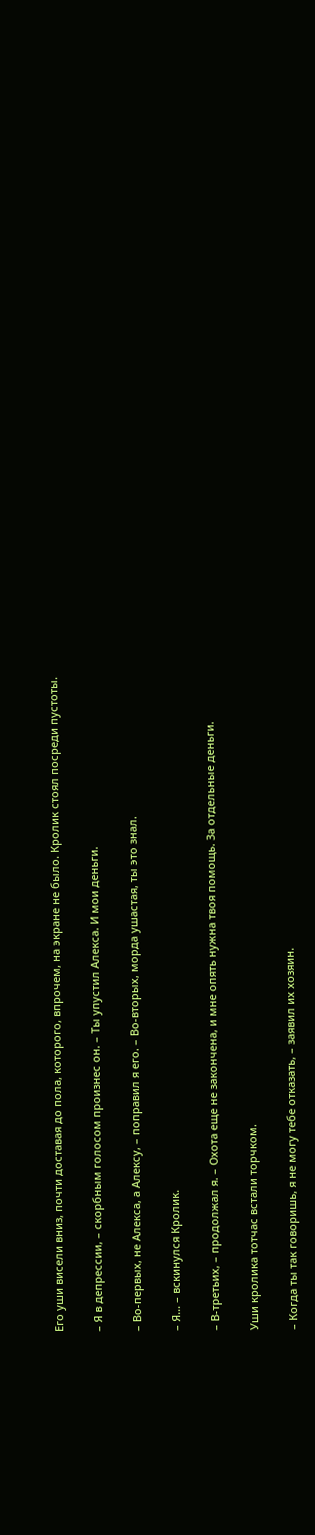Его уши висели вниз, почти доставая до пола, которого, впрочем, на экране не было. Кролик стоял посреди пустоты.

– Я в депрессии, – скорбным голосом произнес он. – Ты упустил Алекса. И мои деньги.

– Во-первых, не Алекса, а Алексу, – поправил я его. – Во-вторых, морда ушастая, ты это знал.

– Я… – вскинулся Кролик.

– В-третьих, – продолжал я. – Охота еще не закончена, и мне опять нужна твоя помощь. За отдельные деньги.

Уши кролика тотчас встали торчком.

– Когда ты так говоришь, я не могу тебе отказать, – заявил их хозяин.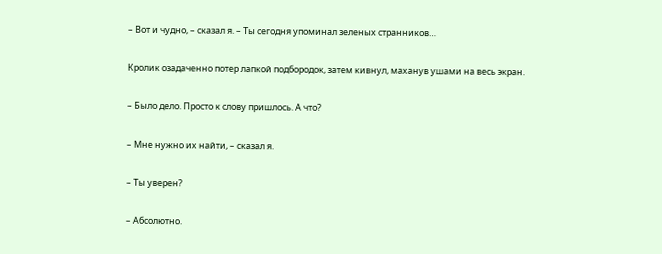– Вот и чудно, – сказал я. – Ты сегодня упоминал зеленых странников…

Кролик озадаченно потер лапкой подбородок, затем кивнул, маханув ушами на весь экран.

– Было дело. Просто к слову пришлось. А что?

– Мне нужно их найти, – сказал я.

– Ты уверен?

– Абсолютно.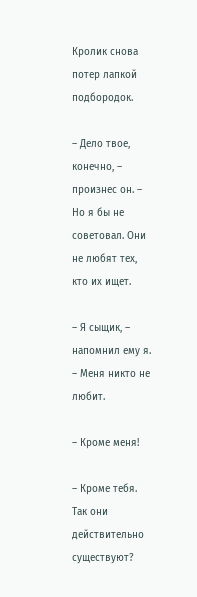Кролик снова потер лапкой подбородок.

– Дело твое, конечно, – произнес он. – Но я бы не советовал. Они не любят тех, кто их ищет.

– Я сыщик, – напомнил ему я. – Меня никто не любит.

– Кроме меня!

– Кроме тебя. Так они действительно существуют?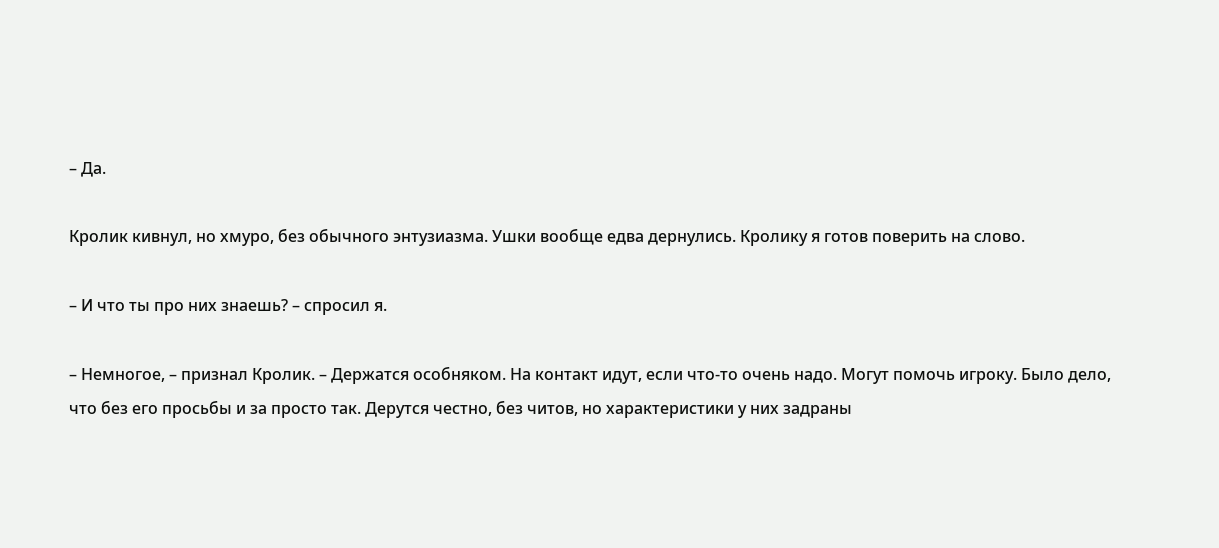– Да.

Кролик кивнул, но хмуро, без обычного энтузиазма. Ушки вообще едва дернулись. Кролику я готов поверить на слово.

– И что ты про них знаешь? – спросил я.

– Немногое, – признал Кролик. – Держатся особняком. На контакт идут, если что-то очень надо. Могут помочь игроку. Было дело, что без его просьбы и за просто так. Дерутся честно, без читов, но характеристики у них задраны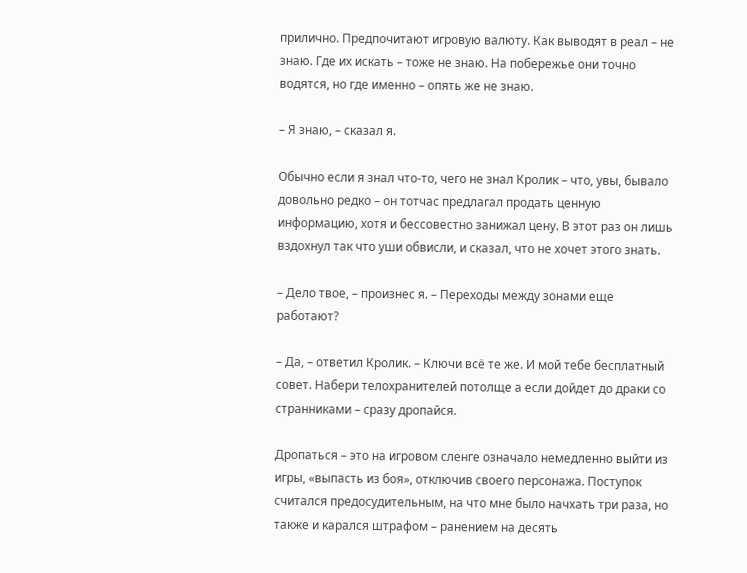прилично. Предпочитают игровую валюту. Как выводят в реал – не знаю. Где их искать – тоже не знаю. На побережье они точно водятся, но где именно – опять же не знаю.

– Я знаю, – сказал я.

Обычно если я знал что-то, чего не знал Кролик – что, увы, бывало довольно редко – он тотчас предлагал продать ценную информацию, хотя и бессовестно занижал цену. В этот раз он лишь вздохнул так что уши обвисли, и сказал, что не хочет этого знать.

– Дело твое, – произнес я. – Переходы между зонами еще работают?

– Да, – ответил Кролик. – Ключи всё те же. И мой тебе бесплатный совет. Набери телохранителей потолще а если дойдет до драки со странниками – сразу дропайся.

Дропаться – это на игровом сленге означало немедленно выйти из игры, «выпасть из боя», отключив своего персонажа. Поступок считался предосудительным, на что мне было начхать три раза, но также и карался штрафом – ранением на десять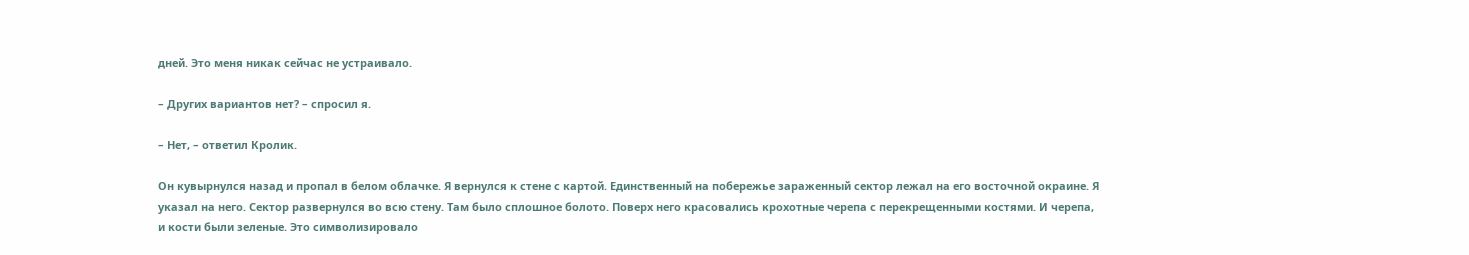дней. Это меня никак сейчас не устраивало.

– Других вариантов нет? – спросил я.

– Нет, – ответил Кролик.

Он кувырнулся назад и пропал в белом облачке. Я вернулся к стене с картой. Единственный на побережье зараженный сектор лежал на его восточной окраине. Я указал на него. Сектор развернулся во всю стену. Там было сплошное болото. Поверх него красовались крохотные черепа с перекрещенными костями. И черепа, и кости были зеленые. Это символизировало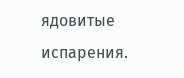ядовитые испарения.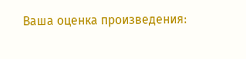Ваша оценка произведения: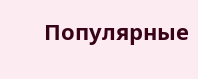Популярные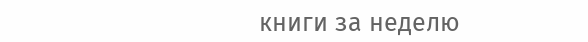книги за неделю